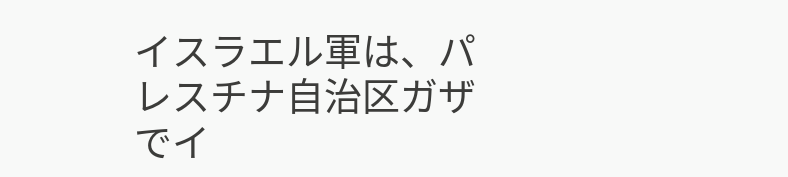イスラエル軍は、パレスチナ自治区ガザでイ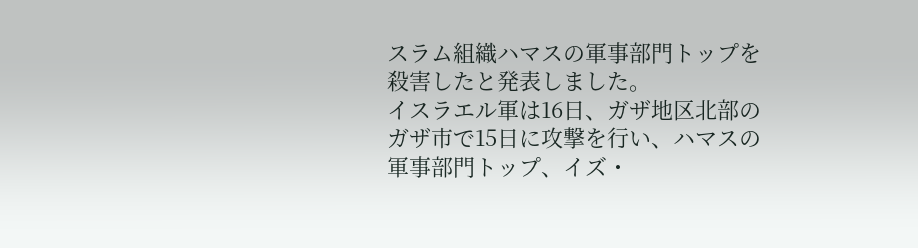スラム組織ハマスの軍事部門トップを殺害したと発表しました。
イスラエル軍は16日、ガザ地区北部のガザ市で15日に攻撃を行い、ハマスの軍事部門トップ、イズ・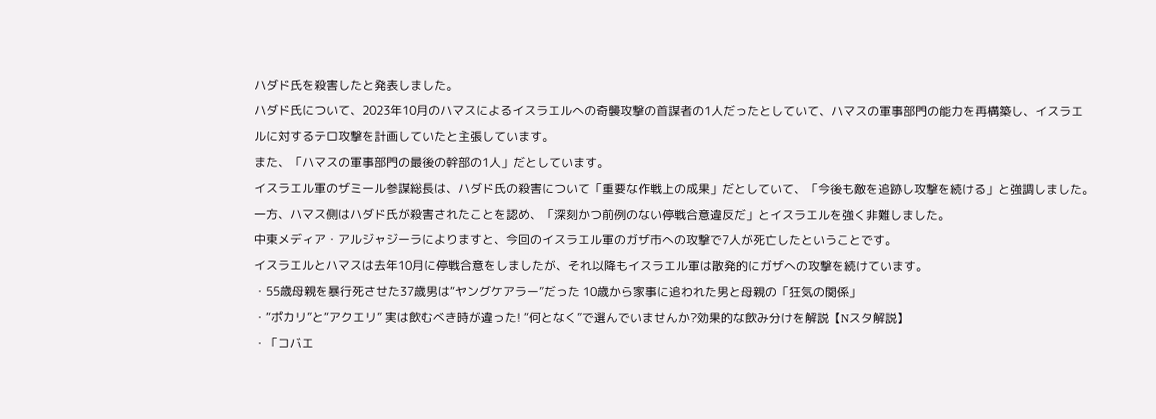ハダド氏を殺害したと発表しました。
ハダド氏について、2023年10月のハマスによるイスラエルへの奇襲攻撃の首謀者の1人だったとしていて、ハマスの軍事部門の能力を再構築し、イスラエルに対するテロ攻撃を計画していたと主張しています。
また、「ハマスの軍事部門の最後の幹部の1人」だとしています。
イスラエル軍のザミール参謀総長は、ハダド氏の殺害について「重要な作戦上の成果」だとしていて、「今後も敵を追跡し攻撃を続ける」と強調しました。
一方、ハマス側はハダド氏が殺害されたことを認め、「深刻かつ前例のない停戦合意違反だ」とイスラエルを強く非難しました。
中東メディア・アルジャジーラによりますと、今回のイスラエル軍のガザ市への攻撃で7人が死亡したということです。
イスラエルとハマスは去年10月に停戦合意をしましたが、それ以降もイスラエル軍は散発的にガザへの攻撃を続けています。
・55歳母親を暴行死させた37歳男は“ヤングケアラー”だった 10歳から家事に追われた男と母親の「狂気の関係」
・“ポカリ”と“アクエリ” 実は飲むべき時が違った! “何となく”で選んでいませんか?効果的な飲み分けを解説【Nスタ解説】
・「コバエ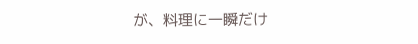が、料理に一瞬だけ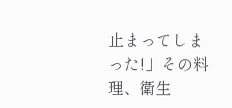止まってしまった!」その料理、衛生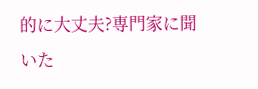的に大丈夫?専門家に聞いた